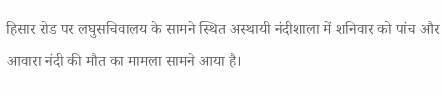हिसार रोड पर लघुसचिवालय के सामने स्थित अस्थायी नंदीशाला में शनिवार को पांच और आवारा नंदी की मौत का मामला सामने आया है।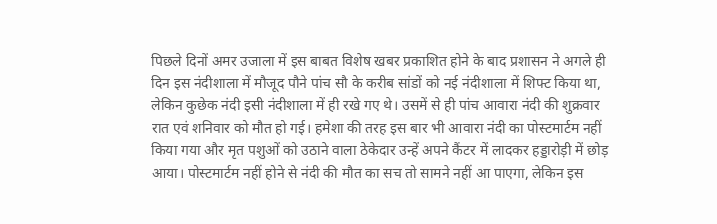पिछले दिनों अमर उजाला में इस बाबत विशेष खबर प्रकाशित होने के बाद प्रशासन ने अगले ही दिन इस नंदीशाला में मौजूद पौने पांच सौ के करीब सांडों को नई नंदीशाला में शिफ्ट किया था, लेकिन कुछेक नंदी इसी नंदीशाला में ही रखे गए थे। उसमें से ही पांच आवारा नंदी की शुक्रवार रात एवं शनिवार को मौत हो गई। हमेशा की तरह इस बार भी आवारा नंदी का पोस्टमार्टम नहीं किया गया और मृत पशुओं को उठाने वाला ठेकेदार उन्हें अपने कैंटर में लादकर हड्डारोड़ी में छोड़ आया। पोस्टमार्टम नहीं होने से नंदी की मौत का सच तो सामने नहीं आ पाएगा, लेकिन इस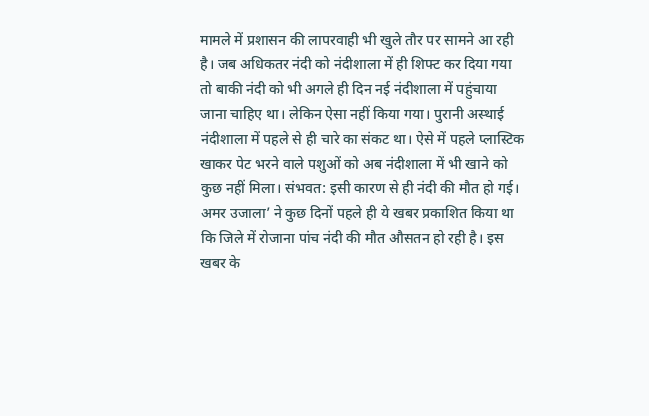मामले में प्रशासन की लापरवाही भी खुले तौर पर सामने आ रही है। जब अधिकतर नंदी को नंदीशाला में ही शिफ्ट कर दिया गया तो बाकी नंदी को भी अगले ही दिन नई नंदीशाला में पहुंचाया जाना चाहिए था। लेकिन ऐसा नहीं किया गया। पुरानी अस्थाई नंदीशाला में पहले से ही चारे का संकट था। ऐसे में पहले प्लास्टिक खाकर पेट भरने वाले पशुओं को अब नंदीशाला में भी खाने को कुछ नहीं मिला। संभवत: इसी कारण से ही नंदी की मौत हो गई।
अमर उजाला’ ने कुछ दिनों पहले ही ये खबर प्रकाशित किया था कि जिले में रोजाना पांच नंदी की मौत औसतन हो रही है। इस खबर के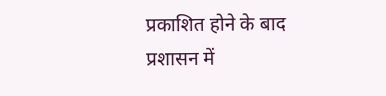प्रकाशित होने के बाद प्रशासन में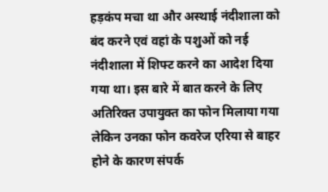हड़कंप मचा था और अस्थाई नंदीशाला को बंद करने एवं वहां के पशुओं को नई नंदीशाला में शिफ्ट करने का आदेश दिया गया था। इस बारे में बात करने के लिए अतिरिक्त उपायुक्त का फोन मिलाया गया लेकिन उनका फोन कवरेज एरिया से बाहर होने के कारण संपर्क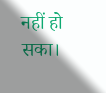नहीं हो सका।